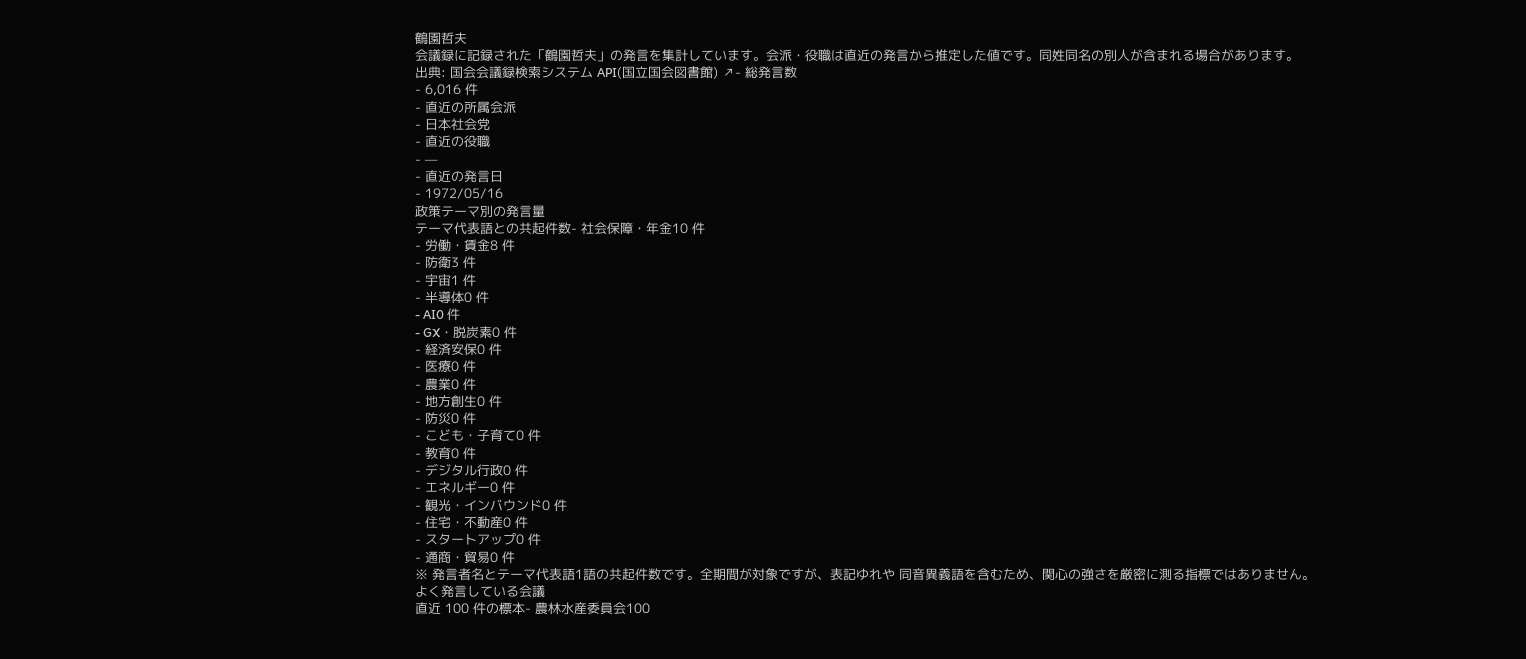鶴園哲夫
会議録に記録された「鶴園哲夫」の発言を集計しています。会派・役職は直近の発言から推定した値です。同姓同名の別人が含まれる場合があります。
出典: 国会会議録検索システム API(国立国会図書館) ↗- 総発言数
- 6,016 件
- 直近の所属会派
- 日本社会党
- 直近の役職
- —
- 直近の発言日
- 1972/05/16
政策テーマ別の発言量
テーマ代表語との共起件数- 社会保障・年金10 件
- 労働・賃金8 件
- 防衛3 件
- 宇宙1 件
- 半導体0 件
- AI0 件
- GX・脱炭素0 件
- 経済安保0 件
- 医療0 件
- 農業0 件
- 地方創生0 件
- 防災0 件
- こども・子育て0 件
- 教育0 件
- デジタル行政0 件
- エネルギー0 件
- 観光・インバウンド0 件
- 住宅・不動産0 件
- スタートアップ0 件
- 通商・貿易0 件
※ 発言者名とテーマ代表語1語の共起件数です。全期間が対象ですが、表記ゆれや 同音異義語を含むため、関心の強さを厳密に測る指標ではありません。
よく発言している会議
直近 100 件の標本- 農林水産委員会100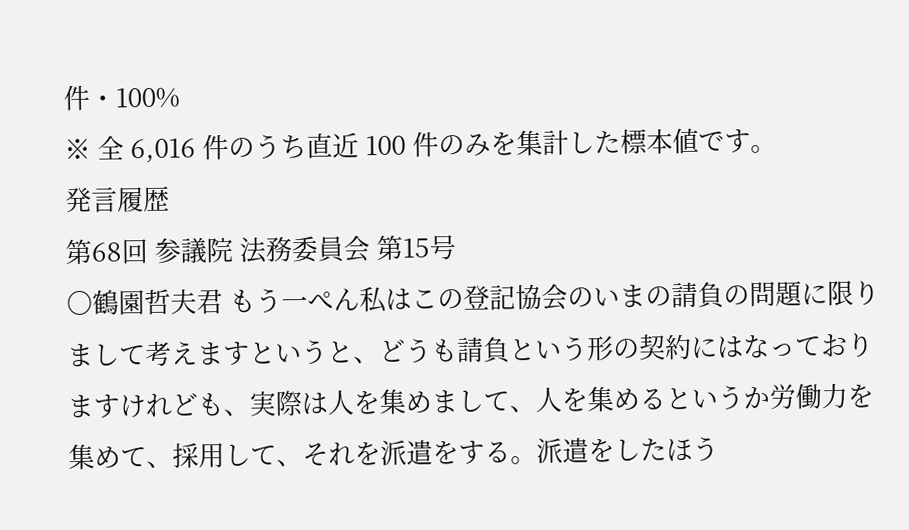件・100%
※ 全 6,016 件のうち直近 100 件のみを集計した標本値です。
発言履歴
第68回 参議院 法務委員会 第15号
○鶴園哲夫君 もう一ぺん私はこの登記協会のいまの請負の問題に限りまして考えますというと、どうも請負という形の契約にはなっておりますけれども、実際は人を集めまして、人を集めるというか労働力を集めて、採用して、それを派遣をする。派遣をしたほう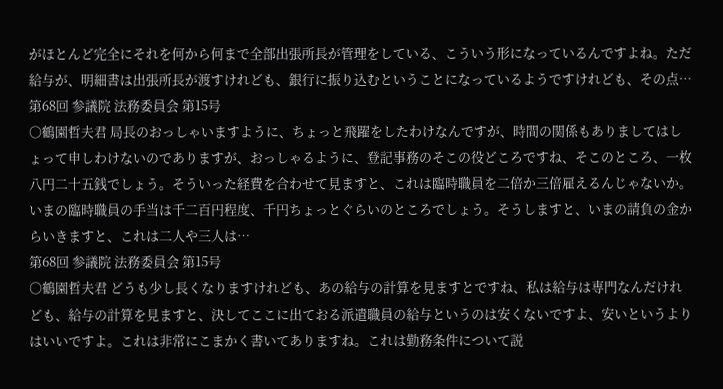がほとんど完全にそれを何から何まで全部出張所長が管理をしている、こういう形になっているんですよね。ただ給与が、明細書は出張所長が渡すけれども、銀行に振り込むということになっているようですけれども、その点…
第68回 参議院 法務委員会 第15号
○鶴園哲夫君 局長のおっしゃいますように、ちょっと飛躍をしたわけなんですが、時間の関係もありましてはしょって申しわけないのでありますが、おっしゃるように、登記事務のそこの役どころですね、そこのところ、一枚八円二十五銭でしょう。そういった経費を合わせて見ますと、これは臨時職員を二倍か三倍雇えるんじゃないか。いまの臨時職員の手当は千二百円程度、千円ちょっとぐらいのところでしょう。そうしますと、いまの請負の金からいきますと、これは二人や三人は…
第68回 参議院 法務委員会 第15号
○鶴園哲夫君 どうも少し長くなりますけれども、あの給与の計算を見ますとですね、私は給与は専門なんだけれども、給与の計算を見ますと、決してここに出ておる派遣職員の給与というのは安くないですよ、安いというよりはいいですよ。これは非常にこまかく書いてありますね。これは勤務条件について説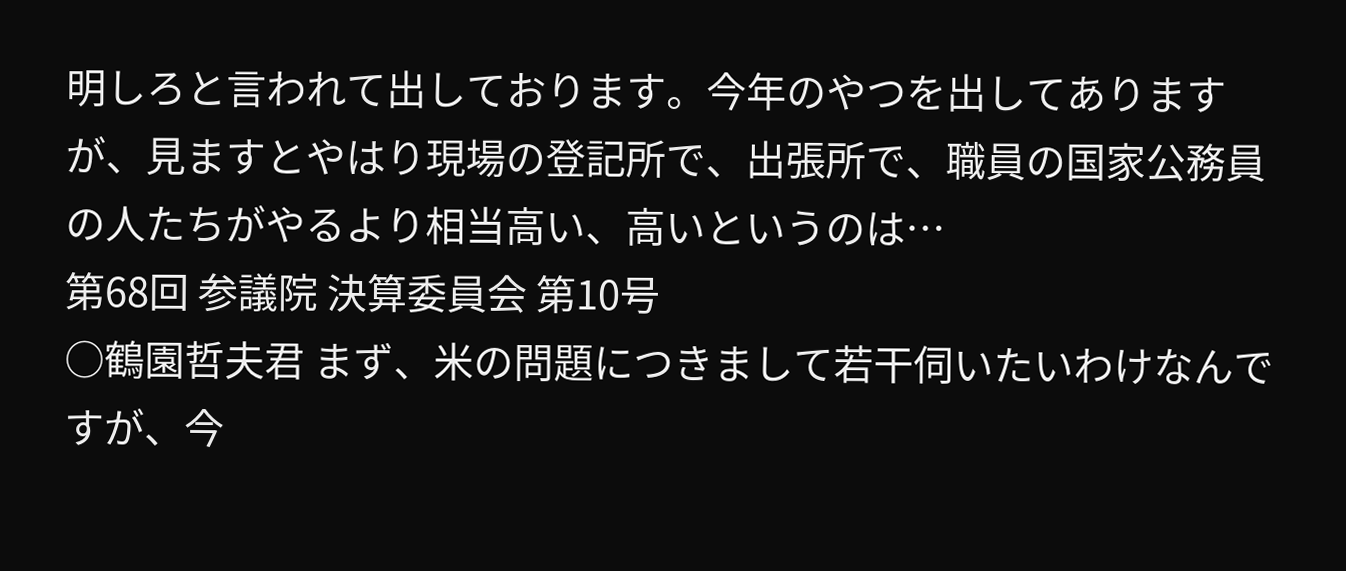明しろと言われて出しております。今年のやつを出してありますが、見ますとやはり現場の登記所で、出張所で、職員の国家公務員の人たちがやるより相当高い、高いというのは…
第68回 参議院 決算委員会 第10号
○鶴園哲夫君 まず、米の問題につきまして若干伺いたいわけなんですが、今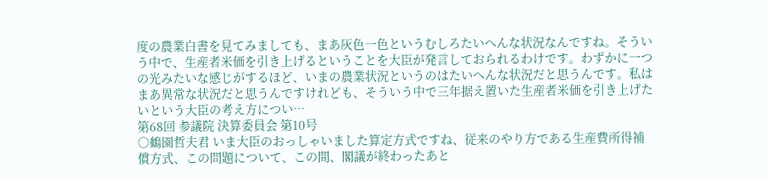度の農業白書を見てみましても、まあ灰色一色というむしろたいへんな状況なんですね。そういう中で、生産者米価を引き上げるということを大臣が発言しておられるわけです。わずかに一つの光みたいな感じがするほど、いまの農業状況というのはたいへんな状況だと思うんです。私はまあ異常な状況だと思うんですけれども、そういう中で三年据え置いた生産者米価を引き上げたいという大臣の考え方につい…
第68回 参議院 決算委員会 第10号
○鶴園哲夫君 いま大臣のおっしゃいました算定方式ですね、従来のやり方である生産費所得補償方式、この問題について、この間、閣議が終わったあと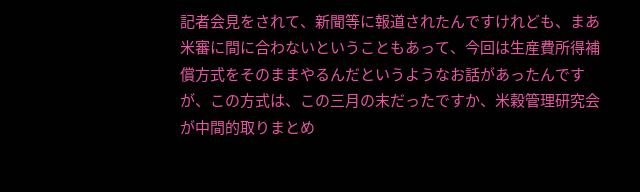記者会見をされて、新聞等に報道されたんですけれども、まあ米審に間に合わないということもあって、今回は生産費所得補償方式をそのままやるんだというようなお話があったんですが、この方式は、この三月の末だったですか、米穀管理研究会が中間的取りまとめ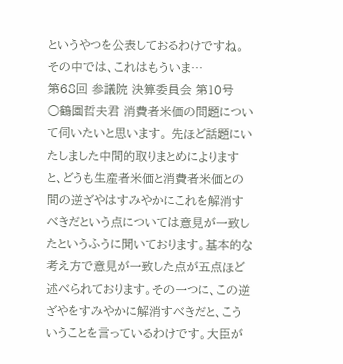というやつを公表しておるわけですね。その中では、これはもういま…
第68回 参議院 決算委員会 第10号
○鶴園哲夫君 消費者米価の問題について伺いたいと思います。 先ほど話題にいたしました中間的取りまとめによりますと、どうも生産者米価と消費者米価との間の逆ざやはすみやかにこれを解消すべきだという点については意見が一致したというふうに聞いております。基本的な考え方で意見が一致した点が五点ほど述べられております。その一つに、この逆ざやをすみやかに解消すべきだと、こういうことを言っているわけです。大臣が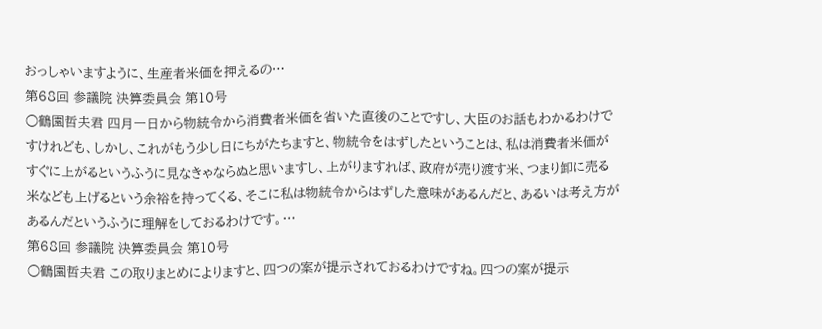おっしゃいますように、生産者米価を押えるの…
第68回 参議院 決算委員会 第10号
○鶴園哲夫君 四月一日から物統令から消費者米価を省いた直後のことですし、大臣のお話もわかるわけですけれども、しかし、これがもう少し日にちがたちますと、物統令をはずしたということは、私は消費者米価がすぐに上がるというふうに見なきゃならぬと思いますし、上がりますれば、政府が売り渡す米、つまり卸に売る米なども上げるという余裕を持ってくる、そこに私は物統令からはずした意味があるんだと、あるいは考え方があるんだというふうに理解をしておるわけです。…
第68回 参議院 決算委員会 第10号
○鶴園哲夫君 この取りまとめによりますと、四つの案が提示されておるわけですね。四つの案が提示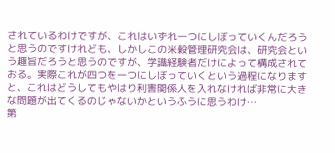されているわけですが、これはいずれ一つにしぼっていくんだろうと思うのですけれども、しかしこの米穀管理研究会は、研究会という趣旨だろうと思うのですが、学識経験者だけによって構成されておる。実際これが四つを一つにしぼっていくという過程になりますと、これはどうしてもやはり利害関係人を入れなければ非常に大きな問題が出てくるのじゃないかというふうに思うわけ…
第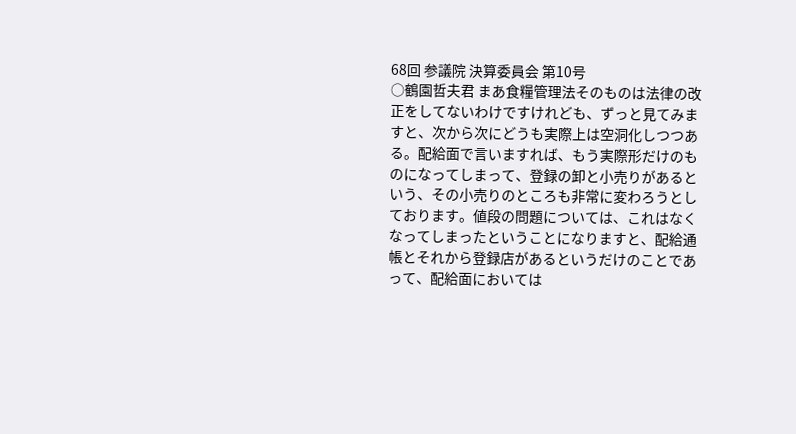68回 参議院 決算委員会 第10号
○鶴園哲夫君 まあ食糧管理法そのものは法律の改正をしてないわけですけれども、ずっと見てみますと、次から次にどうも実際上は空洞化しつつある。配給面で言いますれば、もう実際形だけのものになってしまって、登録の卸と小売りがあるという、その小売りのところも非常に変わろうとしております。値段の問題については、これはなくなってしまったということになりますと、配給通帳とそれから登録店があるというだけのことであって、配給面においては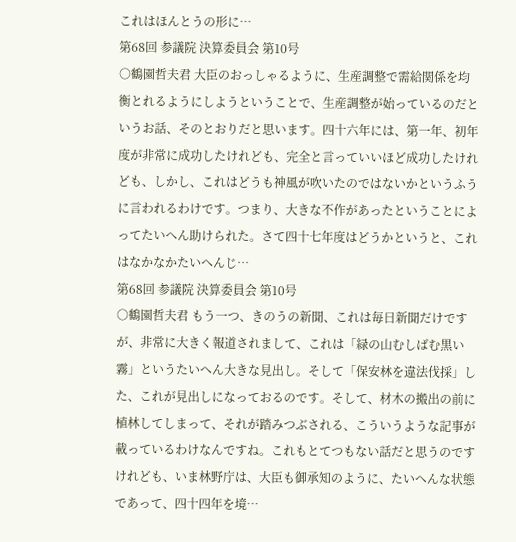これはほんとうの形に…
第68回 参議院 決算委員会 第10号
○鶴園哲夫君 大臣のおっしゃるように、生産調整で需給関係を均衡とれるようにしようということで、生産調整が始っているのだというお話、そのとおりだと思います。四十六年には、第一年、初年度が非常に成功したけれども、完全と言っていいほど成功したけれども、しかし、これはどうも神風が吹いたのではないかというふうに言われるわけです。つまり、大きな不作があったということによってたいへん助けられた。さて四十七年度はどうかというと、これはなかなかたいへんじ…
第68回 参議院 決算委員会 第10号
○鶴園哲夫君 もう一つ、きのうの新聞、これは毎日新聞だけですが、非常に大きく報道されまして、これは「緑の山むしばむ黒い霧」というたいへん大きな見出し。そして「保安林を違法伐採」した、これが見出しになっておるのです。そして、材木の搬出の前に植林してしまって、それが踏みつぶされる、こういうような記事が載っているわけなんですね。これもとてつもない話だと思うのですけれども、いま林野庁は、大臣も御承知のように、たいへんな状態であって、四十四年を境…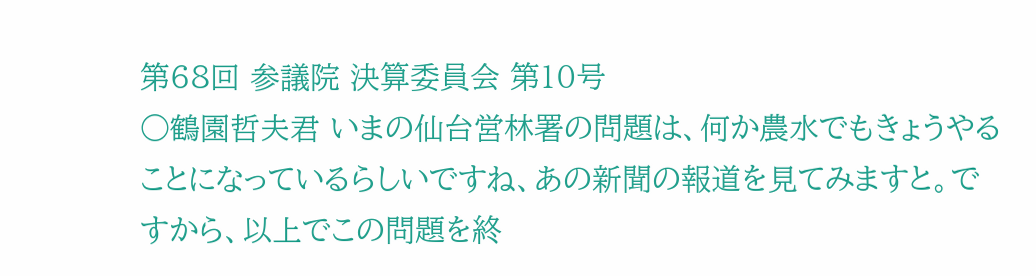第68回 参議院 決算委員会 第10号
○鶴園哲夫君 いまの仙台営林署の問題は、何か農水でもきょうやることになっているらしいですね、あの新聞の報道を見てみますと。ですから、以上でこの問題を終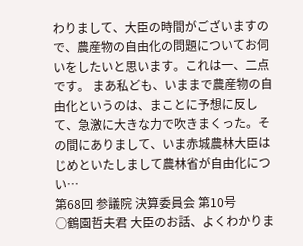わりまして、大臣の時間がございますので、農産物の自由化の問題についてお伺いをしたいと思います。これは一、二点です。 まあ私ども、いままで農産物の自由化というのは、まことに予想に反して、急激に大きな力で吹きまくった。その間にありまして、いま赤城農林大臣はじめといたしまして農林省が自由化につい…
第68回 参議院 決算委員会 第10号
○鶴園哲夫君 大臣のお話、よくわかりま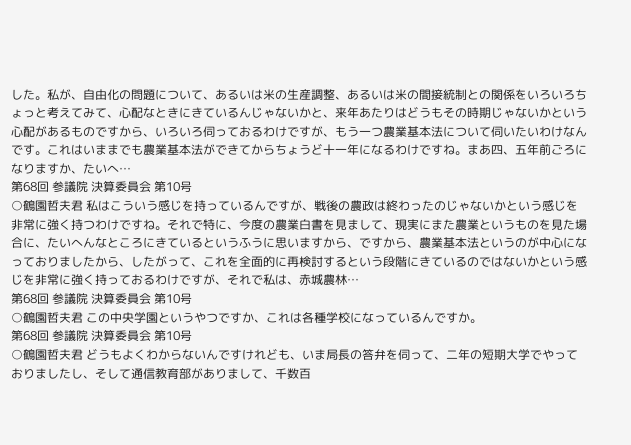した。私が、自由化の問題について、あるいは米の生産調整、あるいは米の間接統制との関係をいろいろちょっと考えてみて、心配なときにきているんじゃないかと、来年あたりはどうもその時期じゃないかという心配があるものですから、いろいろ伺っておるわけですが、もう一つ農業基本法について伺いたいわけなんです。これはいままでも農業基本法ができてからちょうど十一年になるわけですね。まあ四、五年前ごろになりますか、たいへ…
第68回 参議院 決算委員会 第10号
○鶴園哲夫君 私はこういう感じを持っているんですが、戦後の農政は終わったのじゃないかという感じを非常に強く持つわけですね。それで特に、今度の農業白書を見まして、現実にまた農業というものを見た場合に、たいへんなところにきているというふうに思いますから、ですから、農業基本法というのが中心になっておりましたから、したがって、これを全面的に再検討するという段階にきているのではないかという感じを非常に強く持っておるわけですが、それで私は、赤城農林…
第68回 参議院 決算委員会 第10号
○鶴園哲夫君 この中央学園というやつですか、これは各種学校になっているんですか。
第68回 参議院 決算委員会 第10号
○鶴園哲夫君 どうもよくわからないんですけれども、いま局長の答弁を伺って、二年の短期大学でやっておりましたし、そして通信教育部がありまして、千数百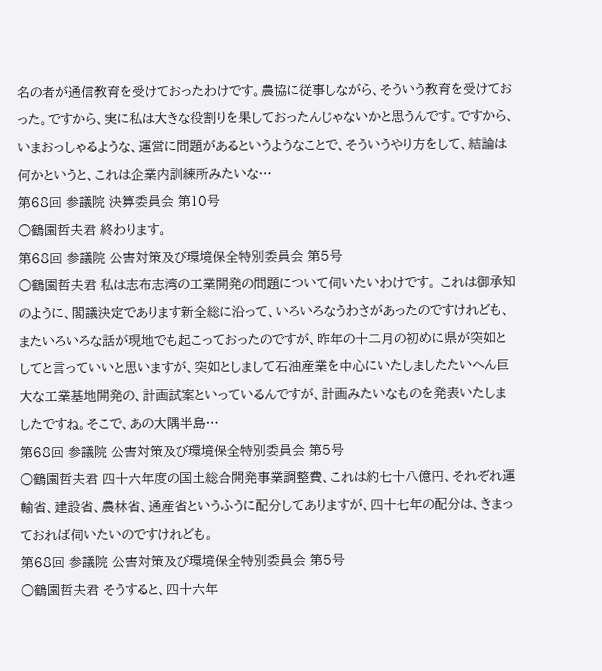名の者が通信教育を受けておったわけです。農協に従事しながら、そういう教育を受けておった。ですから、実に私は大きな役割りを果しておったんじゃないかと思うんです。ですから、いまおっしゃるような、運営に問題があるというようなことで、そういうやり方をして、結論は何かというと、これは企業内訓練所みたいな…
第68回 参議院 決算委員会 第10号
○鶴園哲夫君 終わります。
第68回 参議院 公害対策及び環境保全特別委員会 第5号
○鶴園哲夫君 私は志布志湾の工業開発の問題について伺いたいわけです。 これは御承知のように、閣議決定であります新全総に沿って、いろいろなうわさがあったのですけれども、またいろいろな話が現地でも起こっておったのですが、昨年の十二月の初めに県が突如としてと言っていいと思いますが、突如としまして石油産業を中心にいたしましたたいへん巨大な工業基地開発の、計画試案といっているんですが、計画みたいなものを発表いたしましたですね。そこで、あの大隅半島…
第68回 参議院 公害対策及び環境保全特別委員会 第5号
○鶴園哲夫君 四十六年度の国土総合開発事業調整費、これは約七十八億円、それぞれ運輸省、建設省、農林省、通産省というふうに配分してありますが、四十七年の配分は、きまっておれば伺いたいのですけれども。
第68回 参議院 公害対策及び環境保全特別委員会 第5号
○鶴園哲夫君 そうすると、四十六年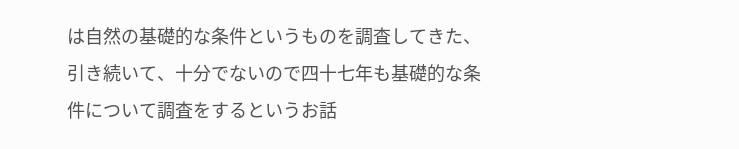は自然の基礎的な条件というものを調査してきた、引き続いて、十分でないので四十七年も基礎的な条件について調査をするというお話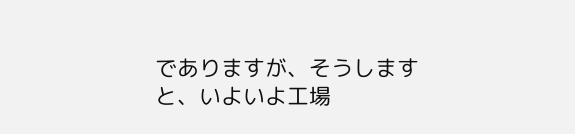でありますが、そうしますと、いよいよ工場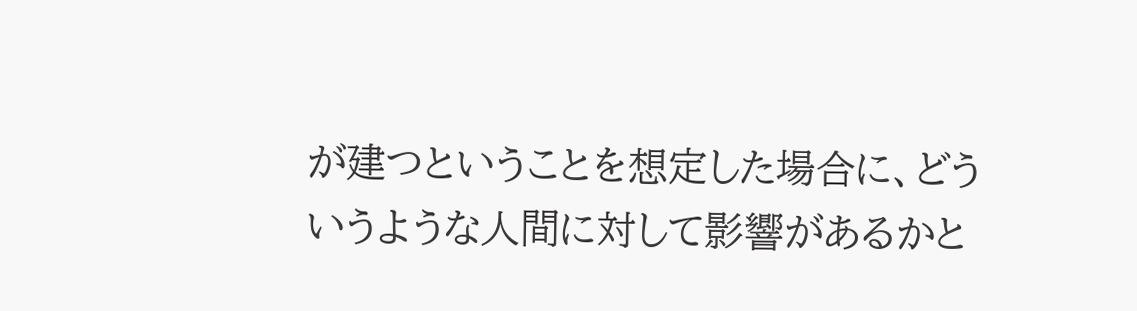が建つということを想定した場合に、どういうような人間に対して影響があるかと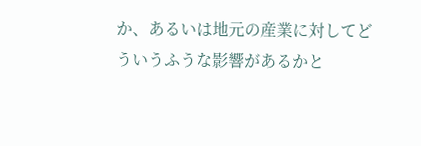か、あるいは地元の産業に対してどういうふうな影響があるかと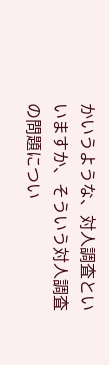かいうような、対人調査といいますか、そういう対人調査の問題につい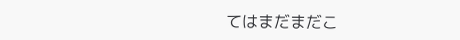てはまだまだこ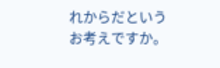れからだというお考えですか。